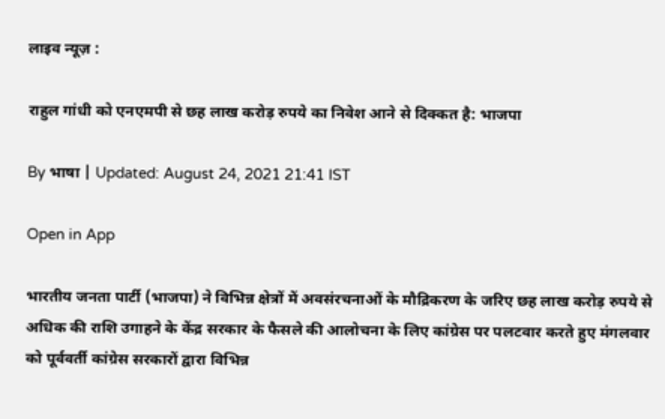लाइव न्यूज़ :

राहुल गांधी को एनएमपी से छह लाख करोड़ रुपये का निवेश आने से दिक्कत है: भाजपा

By भाषा | Updated: August 24, 2021 21:41 IST

Open in App

भारतीय जनता पार्टी (भाजपा) ने विभिन्न क्षेत्रों में अवसंरचनाओं के मौद्रिकरण के जरिए छह लाख करोड़ रुपये से अधिक की राशि उगाहने के केंद्र सरकार के फैसले की आलोचना के लिए कांग्रेस पर पलटवार करते हुए मंगलवार को पूर्ववर्ती कांग्रेस सरकारों द्वारा विभिन्न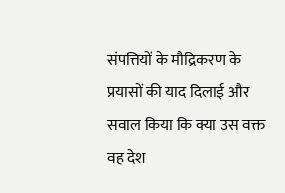संपत्तियों के मौद्रिकरण के प्रयासों की याद दिलाई और सवाल किया कि क्या उस वक्त वह देश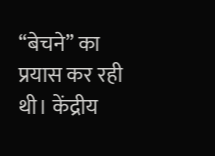‘‘बेचने’’ का प्रयास कर रही थी। केंद्रीय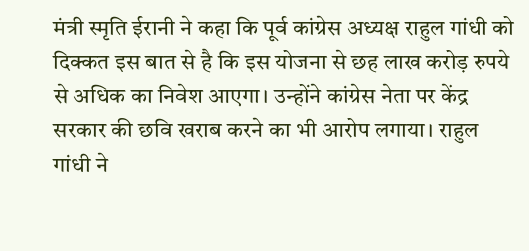मंत्री स्मृति ईरानी ने कहा कि पूर्व कांग्रेस अध्यक्ष राहुल गांधी को दिक्कत इस बात से है कि इस योजना से छह लाख करोड़ रुपये से अधिक का निवेश आएगा। उन्होंने कांग्रेस नेता पर केंद्र सरकार की छवि खराब करने का भी आरोप लगाया। राहुल गांधी ने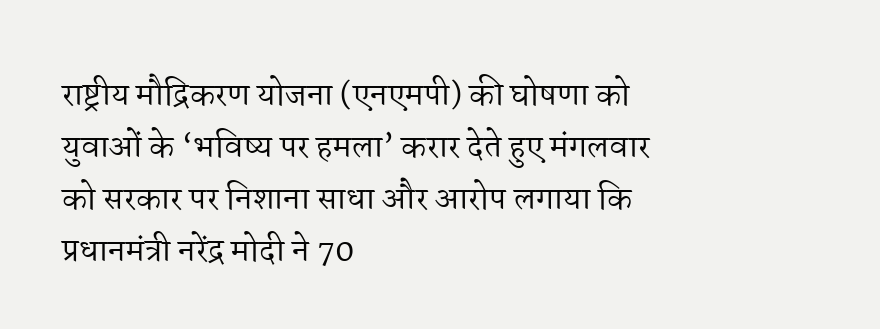राष्ट्रीय मौद्रिकरण योजना (एनएमपी) की घोषणा को युवाओं के ‘भविष्य पर हमला’ करार देते हुए मंगलवार को सरकार पर निशाना साधा और आरोप लगाया कि प्रधानमंत्री नरेंद्र मोदी ने 70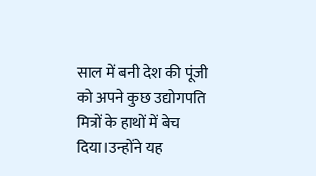साल में बनी देश की पूंजी को अपने कुछ उद्योगपति मित्रों के हाथों में बेच दिया।उन्होंने यह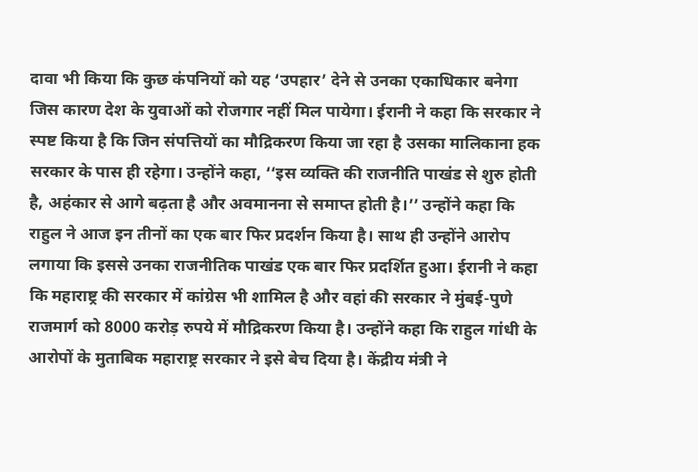दावा भी किया कि कुछ कंपनियों को यह ‘उपहार’ देने से उनका एकाधिकार बनेगा जिस कारण देश के युवाओं को रोजगार नहीं मिल पायेगा। ईरानी ने कहा कि सरकार ने स्पष्ट किया है कि जिन संपत्तियों का मौद्रिकरण किया जा रहा है उसका मालिकाना हक सरकार के पास ही रहेगा। उन्होंने कहा, ‘‘इस व्यक्ति की राजनीति पाखंड से शुरु होती है, अहंकार से आगे बढ़ता है और अवमानना से समाप्त होती है।’’ उन्होंने कहा कि राहुल ने आज इन तीनों का एक बार फिर प्रदर्शन किया है। साथ ही उन्होंने आरोप लगाया कि इससे उनका राजनीतिक पाखंड एक बार फिर प्रदर्शित हुआ। ईरानी ने कहा कि महाराष्ट्र की सरकार में कांग्रेस भी शामिल है और वहां की सरकार ने मुंबई-पुणे राजमार्ग को 8000 करोड़ रुपये में मौद्रिकरण किया है। उन्होंने कहा कि राहुल गांधी के आरोपों के मुताबिक महाराष्ट्र सरकार ने इसे बेच दिया है। केंद्रीय मंत्री ने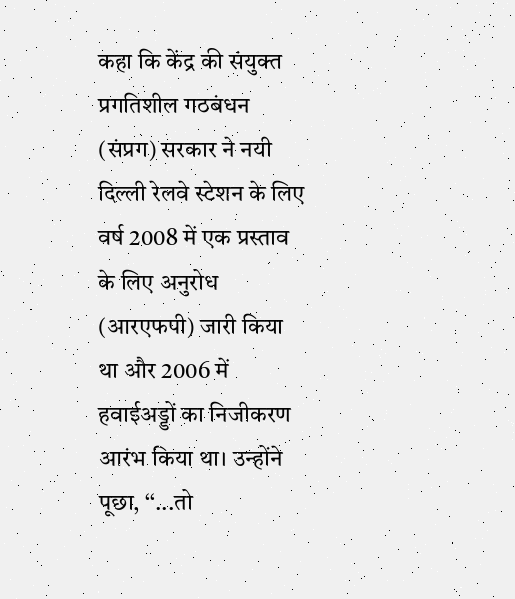कहा कि केंद्र की संयुक्त प्रगतिशील गठबंधन (संप्रग) सरकार ने नयी दिल्ली रेलवे स्टेशन के लिए वर्ष 2008 में एक प्रस्ताव के लिए अनुरोध (आरएफपी) जारी किया था और 2006 में हवाईअड्डों का निजीकरण आरंभ किया था। उन्होंने पूछा, ‘‘...तो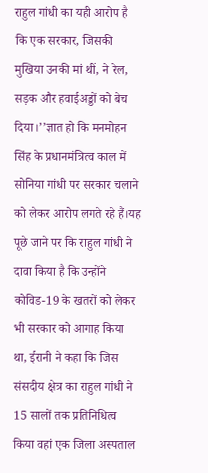राहुल गांधी का यही आरोप है कि एक सरकार, जिसकी मुखिया उनकी मां थीं, ने रेल, सड़क और हवाईअड्डों को बेच दिया।’’ज्ञात हो कि मनमोहन सिंह के प्रधानमंत्रित्व काल में सोनिया गांधी पर सरकार चलाने को लेकर आरोप लगते रहे हैं।यह पूछे जाने पर कि राहुल गांधी ने दावा किया है कि उन्होंने कोविड-19 के खतरों को लेकर भी सरकार को आगाह किया था, ईरानी ने कहा कि जिस संसदीय क्षेत्र का राहुल गांधी ने 15 सालों तक प्रतिनिधित्व किया वहां एक जिला अस्पताल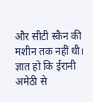और सीटी स्कैन की मशीन तक नहीं थी। ज्ञात हो कि ईरानी अमेठी से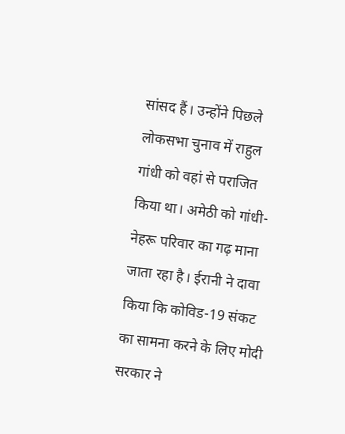सांसद हैं। उन्होंने पिछले लोकसभा चुनाव में राहुल गांधी को वहां से पराजित किया था। अमेठी को गांधी-नेहरू परिवार का गढ़ माना जाता रहा है। ईरानी ने दावा किया कि कोविड-19 संकट का सामना करने के लिए मोदी सरकार ने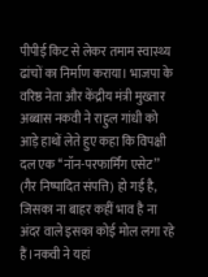पीपीई किट से लेकर तमाम स्वास्थ्य ढांचों का निर्माण कराया। भाजपा के वरिष्ठ नेता और केंद्रीय मंत्री मुख्तार अब्बास नकवी ने राहुल गांधी को आड़े हाथों लेते हुए कहा कि विपक्षी दल एक ‘‘नॉन-परफार्मिंग एसेट’’ (गैर निष्पादित संपत्ति) हो गई है, जिसका ना बाहर कहीं भाव है ना अंदर वाले इसका कोई मोल लगा रहे हैं।नकवी ने यहां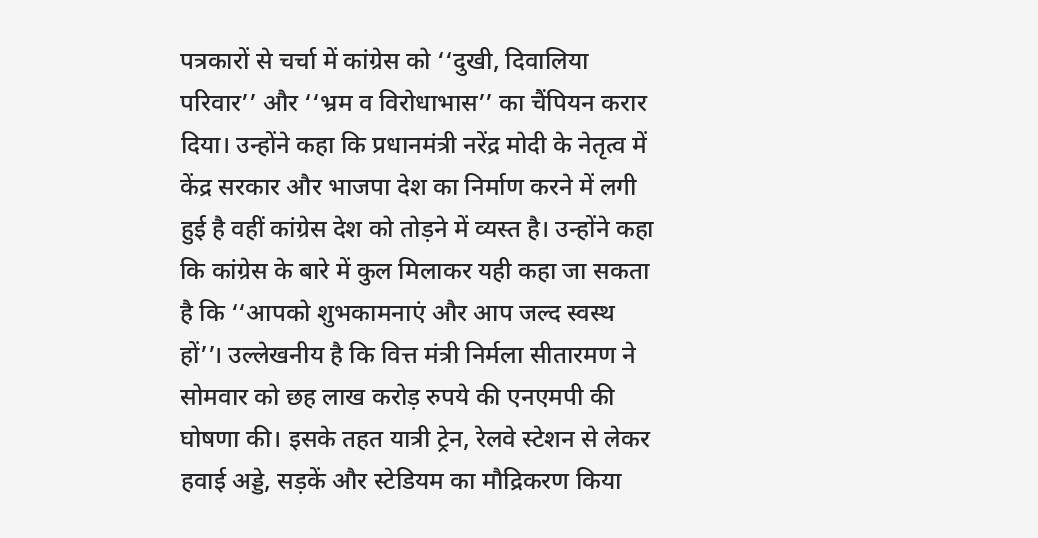पत्रकारों से चर्चा में कांग्रेस को ‘‘दुखी, दिवालिया परिवार’’ और ‘‘भ्रम व विरोधाभास’’ का चैंपियन करार दिया। उन्होंने कहा कि प्रधानमंत्री नरेंद्र मोदी के नेतृत्व में केंद्र सरकार और भाजपा देश का निर्माण करने में लगी हुई है वहीं कांग्रेस देश को तोड़ने में व्यस्त है। उन्होंने कहा कि कांग्रेस के बारे में कुल मिलाकर यही कहा जा सकता है कि ‘‘आपको शुभकामनाएं और आप जल्द स्वस्थ हों’’। उल्लेखनीय है कि वित्त मंत्री निर्मला सीतारमण ने सोमवार को छह लाख करोड़ रुपये की एनएमपी की घोषणा की। इसके तहत यात्री ट्रेन, रेलवे स्टेशन से लेकर हवाई अड्डे, सड़कें और स्टेडियम का मौद्रिकरण किया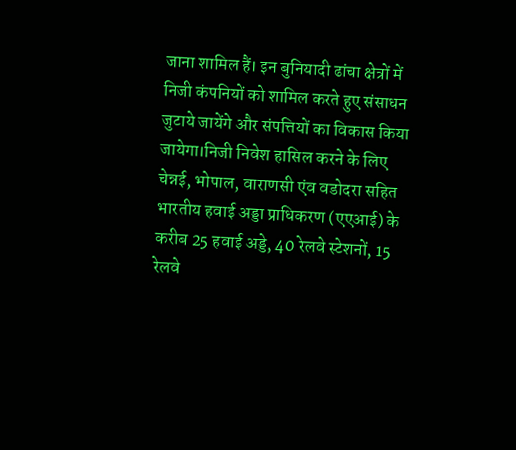जाना शामिल हैं। इन बुनियादी ढांचा क्षेत्रों में निजी कंपनियों को शामिल करते हुए संसाधन जुटाये जायेंगे और संपत्तियों का विकास किया जायेगा।निजी निवेश हासिल करने के लिए चेन्नई, भोपाल, वाराणसी एंव वडोदरा सहित भारतीय हवाई अड्डा प्राधिकरण (एएआई) के करीब 25 हवाई अड्डे, 40 रेलवे स्टेशनों, 15 रेलवे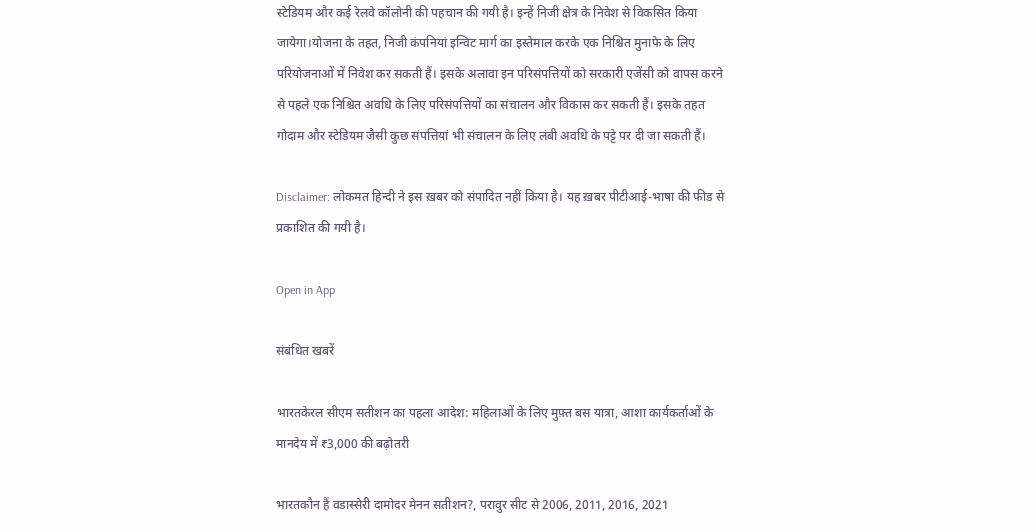स्टेडियम और कई रेलवे कॉलोनी की पहचान की गयी है। इन्हें निजी क्षेत्र के निवेश से विकसित किया जायेगा।योजना के तहत, निजी कंपनियां इन्विट मार्ग का इस्तेमाल करके एक निश्चित मुनाफे के लिए परियोजनाओं में निवेश कर सकती हैं। इसके अलावा इन परिसंपत्तियों को सरकारी एजेंसी को वापस करने से पहले एक निश्चित अवधि के लिए परिसंपत्तियों का संचालन और विकास कर सकती हैं। इसके तहत गोदाम और स्टेडियम जैसी कुछ संपत्तियां भी संचालन के लिए लंबी अवधि के पट्टे पर दी जा सकती हैं।

Disclaimer: लोकमत हिन्दी ने इस ख़बर को संपादित नहीं किया है। यह ख़बर पीटीआई-भाषा की फीड से प्रकाशित की गयी है।

Open in App

संबंधित खबरें

भारतकेरल सीएम सतीशन का पहला आदेश: महिलाओं के लिए मुफ़्त बस यात्रा, आशा कार्यकर्ताओं के मानदेय में ₹3,000 की बढ़ोतरी

भारतकौन हैं वडास्सेरी दामोदर मेनन सतीशन?, परावुर सीट से 2006, 2011, 2016, 2021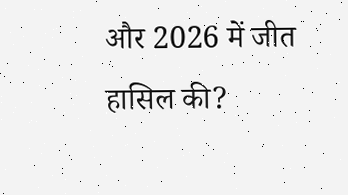और 2026 में जीत हासिल की?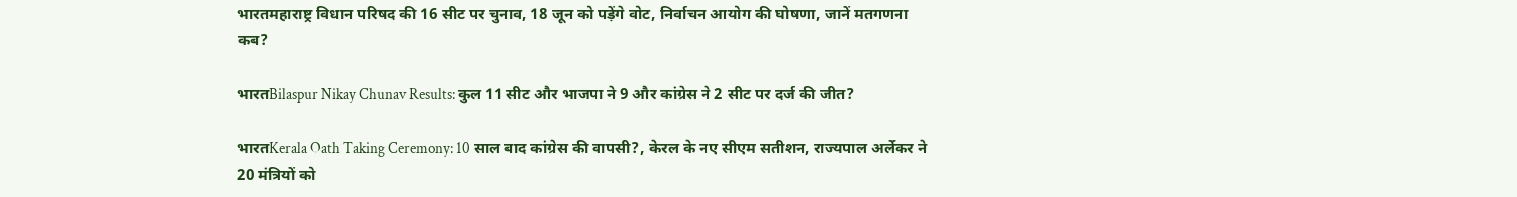भारतमहाराष्ट्र विधान परिषद की 16 सीट पर चुनाव, 18 जून को पड़ेंगे वोट, निर्वाचन आयोग की घोषणा, जानें मतगणना कब?

भारतBilaspur Nikay Chunav Results: कुल 11 सीट और भाजपा ने 9 और कांग्रेस ने 2 सीट पर दर्ज की जीत?

भारतKerala Oath Taking Ceremony: 10 साल बाद कांग्रेस की वापसी?, केरल के नए सीएम सतीशन, राज्यपाल अर्लेकर ने 20 मंत्रियों को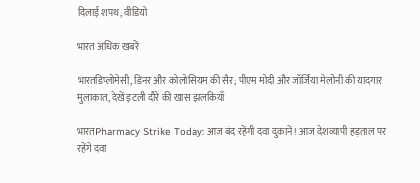दिलाई शपथ, वीडियो

भारत अधिक खबरें

भारतडिप्लोमेसी, डिनर और कोलोसियम की सैर; पीएम मोदी और जॉर्जिया मेलोनी की यादगार मुलाकात, देखें इटली दौरे की खास झलकियाँ

भारतPharmacy Strike Today: आज बंद रहेंगी दवा दुकानें! आज देशव्यापी हड़ताल पर रहेंगे दवा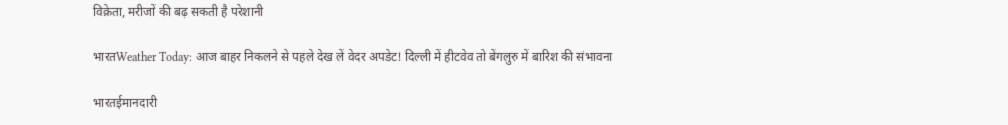विक्रेता, मरीजों की बढ़ सकती है परेशानी

भारतWeather Today: आज बाहर निकलने से पहले देख लें वेदर अपडेट! दिल्ली में हीटवेव तो बेंगलुरु में बारिश की संभावना

भारतईमानदारी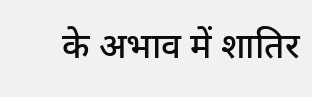के अभाव में शातिर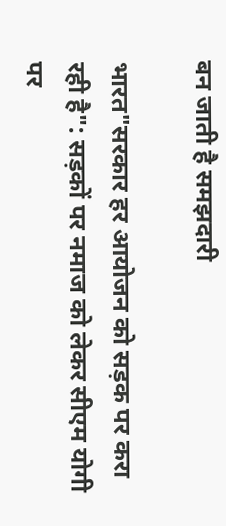बन जाती है समझदारी

भारत"सरकार हर आयोजन को सड़क पर करा रही है": सड़कों पर नमाज को लेकर सीएम योगी पर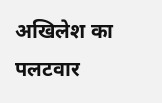अखिलेश का पलटवार